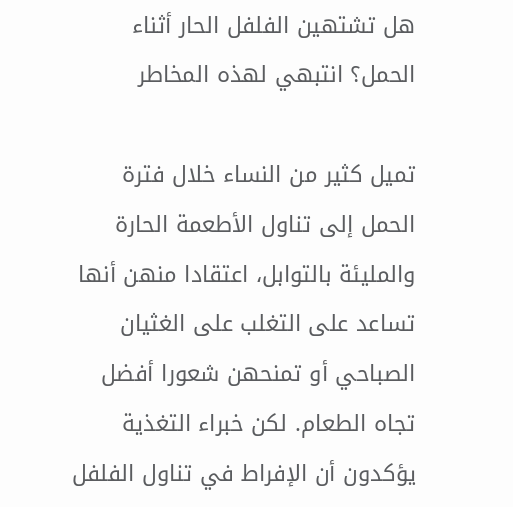هل تشتهين الفلفل الحار أثناء الحمل؟ انتبهي لهذه المخاطر

تميل كثير من النساء خلال فترة الحمل إلى تناول الأطعمة الحارة والمليئة بالتوابل، اعتقادا منهن أنها تساعد على التغلب على الغثيان الصباحي أو تمنحهن شعورا أفضل تجاه الطعام. لكن خبراء التغذية يؤكدون أن الإفراط في تناول الفلفل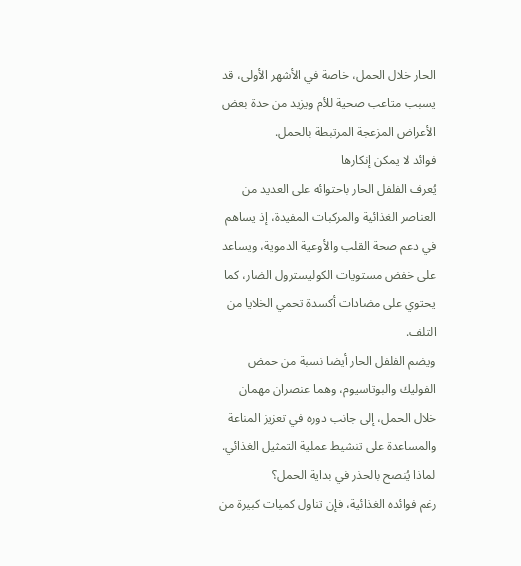الحار خلال الحمل، خاصة في الأشهر الأولى، قد يسبب متاعب صحية للأم ويزيد من حدة بعض الأعراض المزعجة المرتبطة بالحمل.
فوائد لا يمكن إنكارها
يُعرف الفلفل الحار باحتوائه على العديد من العناصر الغذائية والمركبات المفيدة، إذ يساهم في دعم صحة القلب والأوعية الدموية، ويساعد على خفض مستويات الكوليسترول الضار، كما يحتوي على مضادات أكسدة تحمي الخلايا من التلف.
ويضم الفلفل الحار أيضا نسبة من حمض الفوليك والبوتاسيوم، وهما عنصران مهمان خلال الحمل، إلى جانب دوره في تعزيز المناعة والمساعدة على تنشيط عملية التمثيل الغذائي.
لماذا يُنصح بالحذر في بداية الحمل؟
رغم فوائده الغذائية، فإن تناول كميات كبيرة من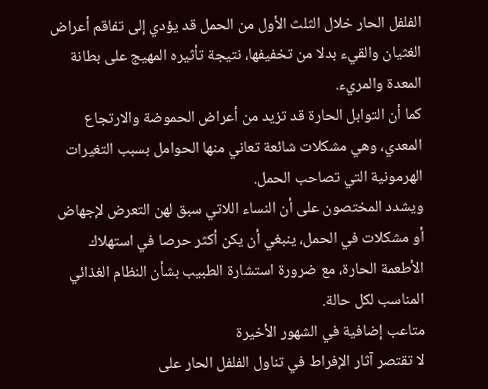الفلفل الحار خلال الثلث الأول من الحمل قد يؤدي إلى تفاقم أعراض الغثيان والقيء بدلا من تخفيفها، نتيجة تأثيره المهيج على بطانة المعدة والمريء.
كما أن التوابل الحارة قد تزيد من أعراض الحموضة والارتجاع المعدي، وهي مشكلات شائعة تعاني منها الحوامل بسبب التغيرات الهرمونية التي تصاحب الحمل.
ويشدد المختصون على أن النساء اللاتي سبق لهن التعرض لإجهاض أو مشكلات في الحمل، ينبغي أن يكن أكثر حرصا في استهلاك الأطعمة الحارة، مع ضرورة استشارة الطبيب بشأن النظام الغذائي المناسب لكل حالة.
متاعب إضافية في الشهور الأخيرة
لا تقتصر آثار الإفراط في تناول الفلفل الحار على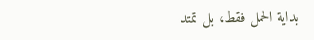بداية الحمل فقط، بل تمتد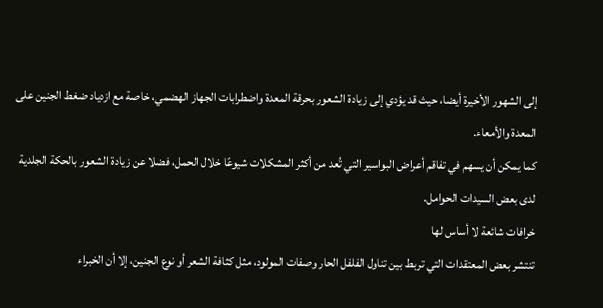إلى الشهور الأخيرة أيضا، حيث قد يؤدي إلى زيادة الشعور بحرقة المعدة واضطرابات الجهاز الهضمي، خاصة مع ازدياد ضغط الجنين على المعدة والأمعاء.
كما يمكن أن يسهم في تفاقم أعراض البواسير التي تُعد من أكثر المشكلات شيوعًا خلال الحمل، فضلا عن زيادة الشعور بالحكة الجلدية لدى بعض السيدات الحوامل.
خرافات شائعة لا أساس لها
تنتشر بعض المعتقدات التي تربط بين تناول الفلفل الحار وصفات المولود، مثل كثافة الشعر أو نوع الجنين، إلا أن الخبراء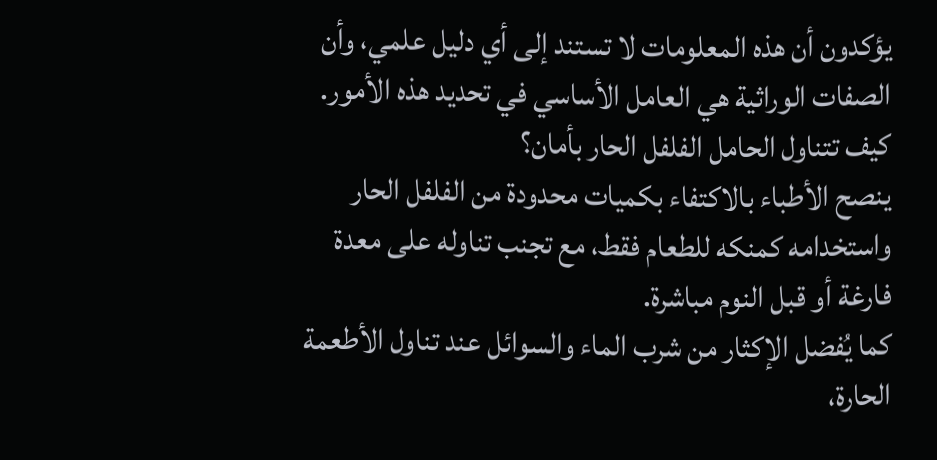يؤكدون أن هذه المعلومات لا تستند إلى أي دليل علمي، وأن الصفات الوراثية هي العامل الأساسي في تحديد هذه الأمور.
كيف تتناول الحامل الفلفل الحار بأمان؟
ينصح الأطباء بالاكتفاء بكميات محدودة من الفلفل الحار واستخدامه كمنكه للطعام فقط، مع تجنب تناوله على معدة فارغة أو قبل النوم مباشرة.
كما يُفضل الإكثار من شرب الماء والسوائل عند تناول الأطعمة الحارة،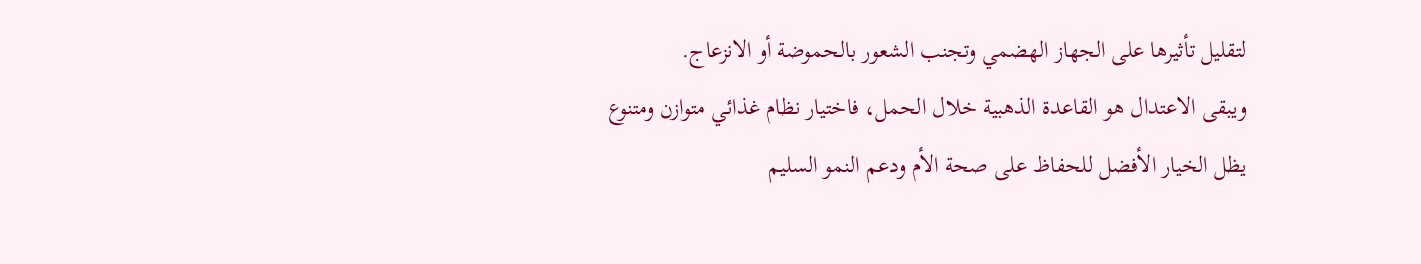لتقليل تأثيرها على الجهاز الهضمي وتجنب الشعور بالحموضة أو الانزعاج.
ويبقى الاعتدال هو القاعدة الذهبية خلال الحمل، فاختيار نظام غذائي متوازن ومتنوع يظل الخيار الأفضل للحفاظ على صحة الأم ودعم النمو السليم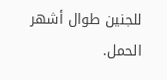للجنين طوال أشهر الحمل.